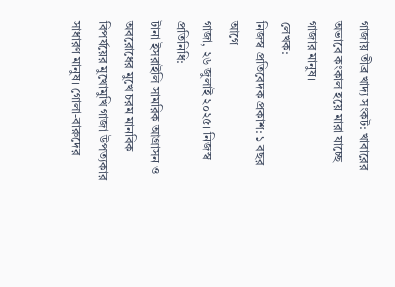গাজায় তীব্র খাদ্য সংকট: খাবারের অভাবে কংকাল হয়ে মারা যাচ্ছে গাজার মানুষ।
লেখক:
নিজস্ব প্রতিবেদক প্রকাশ: ১ বছর আগে
গাজা, ২৬ জুলাই ২০২৫। নিজস্ব প্রতিনিধি:
টানা ইসরাইলি সামরিক আগ্রাসন ও অবরোধের মুখে চরম মানবিক বিপর্যয়ের মুখোমুখি গাজা উপত্যকার সাধারণ মানুষ। গোলা-বারুদের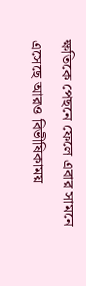ক্ষতিকে পেছনে ফেলে এবার সামনে এসেছে আরও বিভীষিকাময়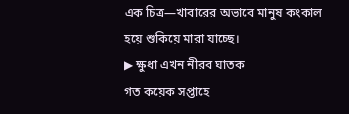এক চিত্র—খাবারের অভাবে মানুষ কংকাল হয়ে শুকিয়ে মারা যাচ্ছে।
▶ ক্ষুধা এখন নীরব ঘাতক
গত কয়েক সপ্তাহে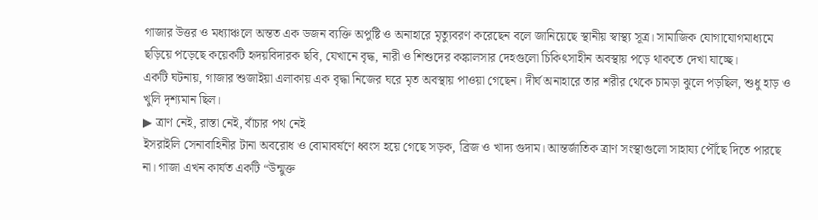গাজার উত্তর ও মধ্যাঞ্চলে অন্তত এক ডজন ব্যক্তি অপুষ্টি ও অনাহারে মৃত্যুবরণ করেছেন বলে জানিয়েছে স্থানীয় স্বাস্থ্য সূত্র। সামাজিক যোগাযোগমাধ্যমে ছড়িয়ে পড়েছে কয়েকটি হৃদয়বিদারক ছবি, যেখানে বৃদ্ধ, নারী ও শিশুদের কঙ্কালসার দেহগুলো চিকিৎসাহীন অবস্থায় পড়ে থাকতে দেখা যাচ্ছে।
একটি ঘটনায়, গাজার শুজাইয়া এলাকায় এক বৃদ্ধা নিজের ঘরে মৃত অবস্থায় পাওয়া গেছেন। দীর্ঘ অনাহারে তার শরীর থেকে চামড়া ঝুলে পড়ছিল, শুধু হাড় ও খুলি দৃশ্যমান ছিল।
▶ ত্রাণ নেই, রাস্তা নেই, বাঁচার পথ নেই
ইসরাইলি সেনাবাহিনীর টানা অবরোধ ও বোমাবর্ষণে ধ্বংস হয়ে গেছে সড়ক, ব্রিজ ও খাদ্য গুদাম। আন্তর্জাতিক ত্রাণ সংস্থাগুলো সাহায্য পৌঁছে দিতে পারছে না। গাজা এখন কার্যত একটি “উন্মুক্ত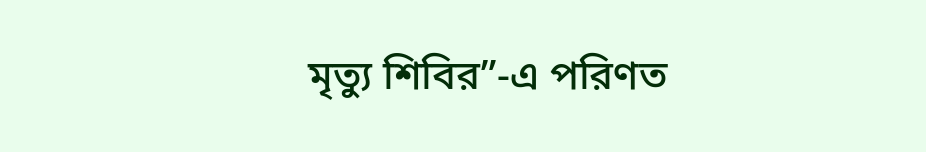মৃত্যু শিবির”-এ পরিণত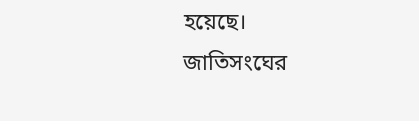হয়েছে।
জাতিসংঘের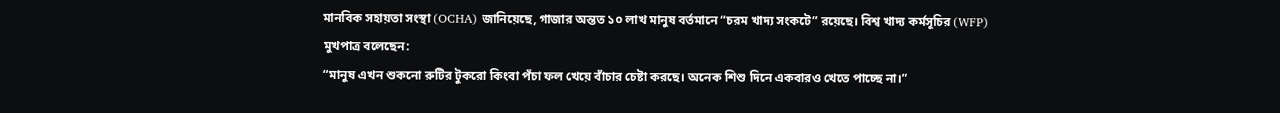মানবিক সহায়তা সংস্থা (OCHA) জানিয়েছে, গাজার অন্তত ১০ লাখ মানুষ বর্তমানে “চরম খাদ্য সংকটে” রয়েছে। বিশ্ব খাদ্য কর্মসূচির (WFP) মুখপাত্র বলেছেন:
“মানুষ এখন শুকনো রুটির টুকরো কিংবা পঁচা ফল খেয়ে বাঁচার চেষ্টা করছে। অনেক শিশু দিনে একবারও খেতে পাচ্ছে না।”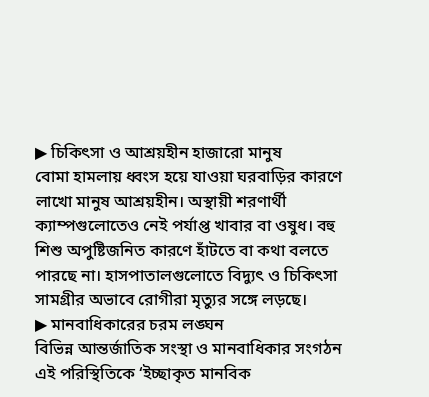▶ চিকিৎসা ও আশ্রয়হীন হাজারো মানুষ
বোমা হামলায় ধ্বংস হয়ে যাওয়া ঘরবাড়ির কারণে লাখো মানুষ আশ্রয়হীন। অস্থায়ী শরণার্থী ক্যাম্পগুলোতেও নেই পর্যাপ্ত খাবার বা ওষুধ। বহু শিশু অপুষ্টিজনিত কারণে হাঁটতে বা কথা বলতে পারছে না। হাসপাতালগুলোতে বিদ্যুৎ ও চিকিৎসা সামগ্রীর অভাবে রোগীরা মৃত্যুর সঙ্গে লড়ছে।
▶ মানবাধিকারের চরম লঙ্ঘন
বিভিন্ন আন্তর্জাতিক সংস্থা ও মানবাধিকার সংগঠন এই পরিস্থিতিকে ‘ইচ্ছাকৃত মানবিক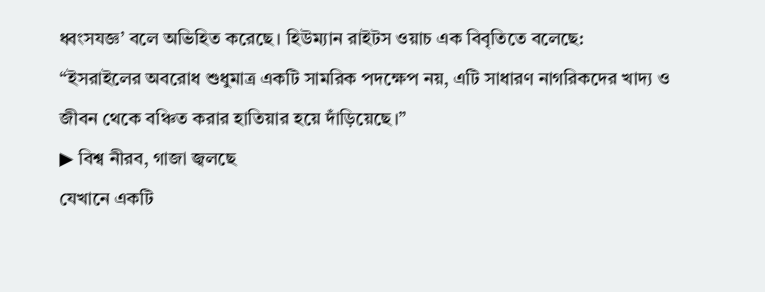ধ্বংসযজ্ঞ’ বলে অভিহিত করেছে। হিউম্যান রাইটস ওয়াচ এক বিবৃতিতে বলেছে:
“ইসরাইলের অবরোধ শুধুমাত্র একটি সামরিক পদক্ষেপ নয়, এটি সাধারণ নাগরিকদের খাদ্য ও জীবন থেকে বঞ্চিত করার হাতিয়ার হয়ে দাঁড়িয়েছে।”
▶ বিশ্ব নীরব, গাজা জ্বলছে
যেখানে একটি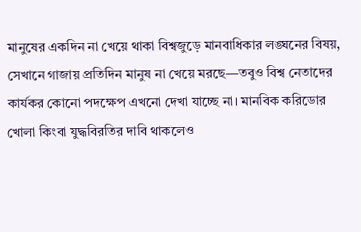মানুষের একদিন না খেয়ে থাকা বিশ্বজুড়ে মানবাধিকার লঙ্ঘনের বিষয়, সেখানে গাজায় প্রতিদিন মানুষ না খেয়ে মরছে—তবুও বিশ্ব নেতাদের কার্যকর কোনো পদক্ষেপ এখনো দেখা যাচ্ছে না। মানবিক করিডোর খোলা কিংবা যুদ্ধবিরতির দাবি থাকলেও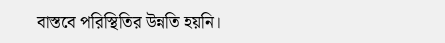বাস্তবে পরিস্থিতির উন্নতি হয়নি।